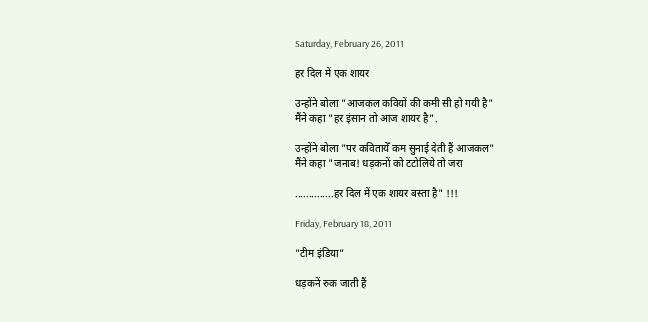Saturday, February 26, 2011

हर दिल में एक शायर

उन्होंने बोला "आजकल कवियों की कमी सी हो गयी है"
मैंने कहा "हर इंसान तो आज शायर है".

उन्होंने बोला "पर कवितायेँ कम सुनाई देती हैं आजकल"
मैंने कहा "जनाब! धड़कनों को टटोलिये तो जरा

..............हर दिल में एक शायर बस्ता है" !!!

Friday, February 18, 2011

"टीम इंडिया"

धड़कनें रुक जाती हैं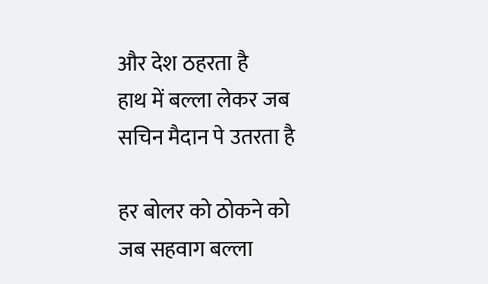और देश ठहरता है
हाथ में बल्ला लेकर जब
सचिन मैदान पे उतरता है

हर बोलर को ठोकने को
जब सहवाग बल्ला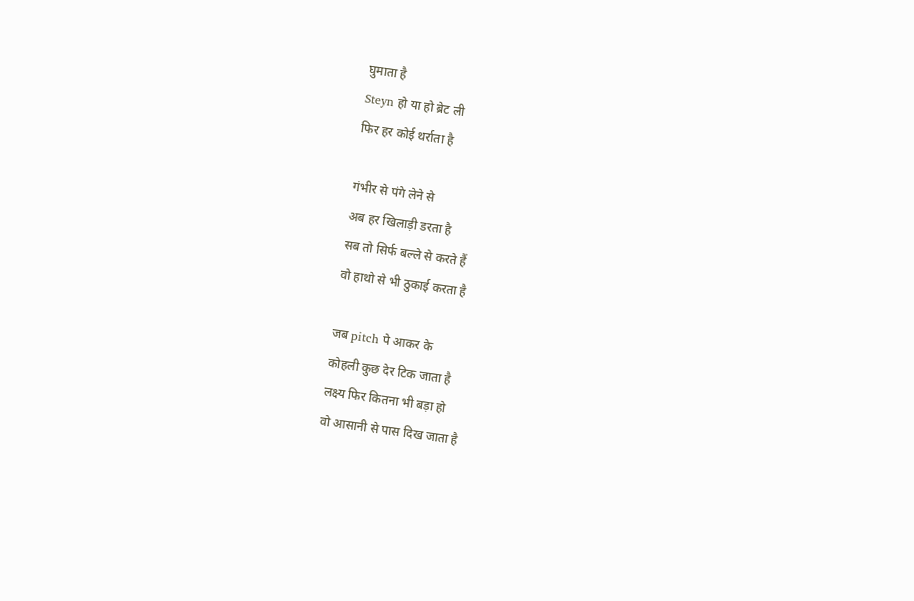घुमाता है
Steyn हो या हो ब्रेट ली
फिर हर कोई थर्राता है

गंभीर से पंगे लेने से
अब हर खिलाड़ी डरता है
सब तो सिर्फ बल्ले से करते हैं
वो हाथो से भी ठुकाई करता है

जब pitch पे आकर के
कोहली कुछ देर टिक जाता है
लक्ष्य फिर कितना भी बड़ा हो
वो आसानी से पास दिख जाता है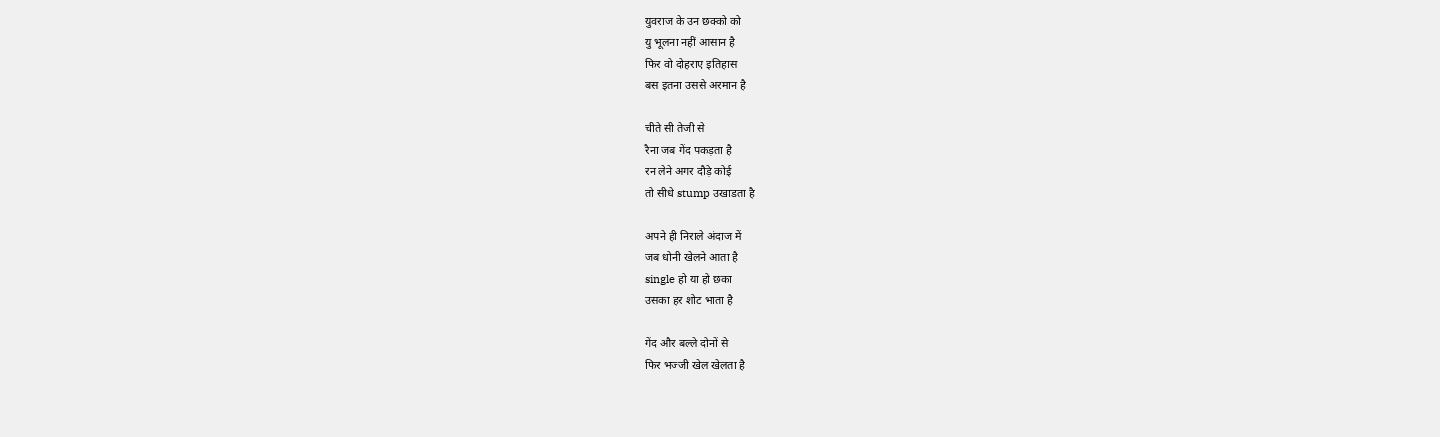युवराज के उन छक्को को
यु भूलना नहीं आसान है
फिर वो दोहराए इतिहास
बस इतना उससे अरमान है

चीते सी तेजी से
रैना जब गेंद पकड़ता है
रन लेने अगर दौड़े कोई
तो सीधे stump उखाडता है

अपने ही निराले अंदाज में
जब धोनी खेलने आता है
single हो या हो छका
उसका हर शोट भाता है

गेंद और बल्ले दोनों से
फिर भज्जी खेल खेलता है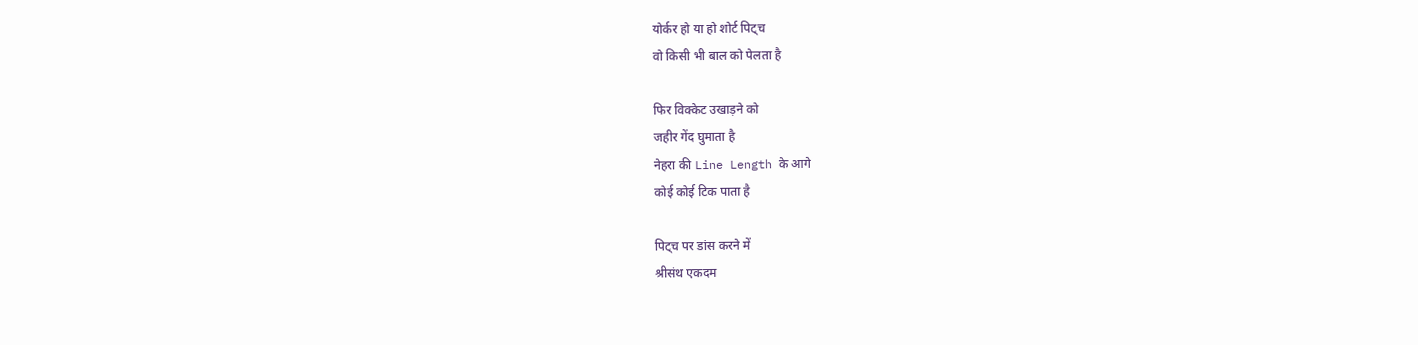योर्कर हो या हो शोर्ट पिट्च
वो किसी भी बाल को पेलता है

फिर विक्केट उखाड़ने को
जहीर गेंद घुमाता है
नेहरा की Line Length के आगे
कोई कोई टिक पाता है

पिट्च पर डांस करने में
श्रीसंथ एकदम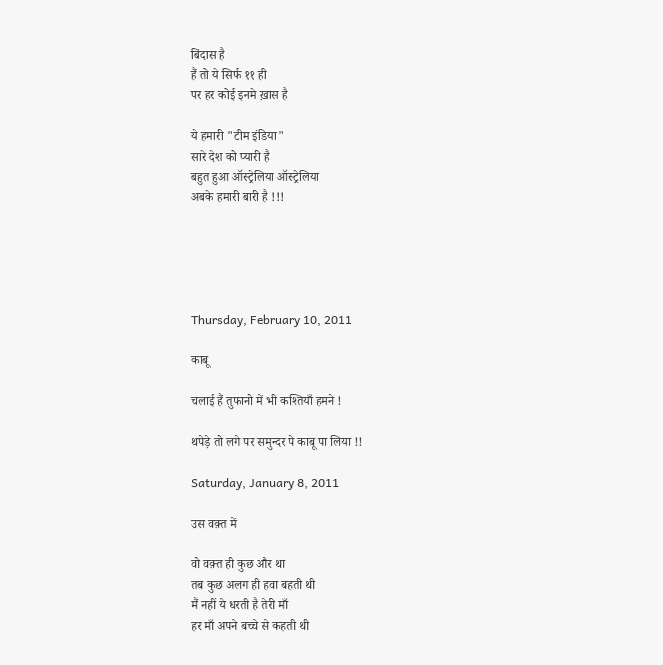बिंदास है
हैं तो ये सिर्फ ११ ही
पर हर कोई इनमे ख़ास है

ये हमारी "टीम इंडिया"
सारे देश को प्यारी है
बहुत हुआ ऑस्ट्रेलिया ऑस्ट्रेलिया
अबके हमारी बारी है !!!





Thursday, February 10, 2011

काबू

चलाई हैं तुफानो में भी कश्तियाँ हमने !

थपेड़े तो लगे पर समुन्दर पे काबू पा लिया !!

Saturday, January 8, 2011

उस वक़्त में

वो वक़्त ही कुछ और था
तब कुछ अलग ही हवा बहती थी
मैं नहीं ये धरती है तेरी माँ
हर माँ अपने बच्चे से कहती थी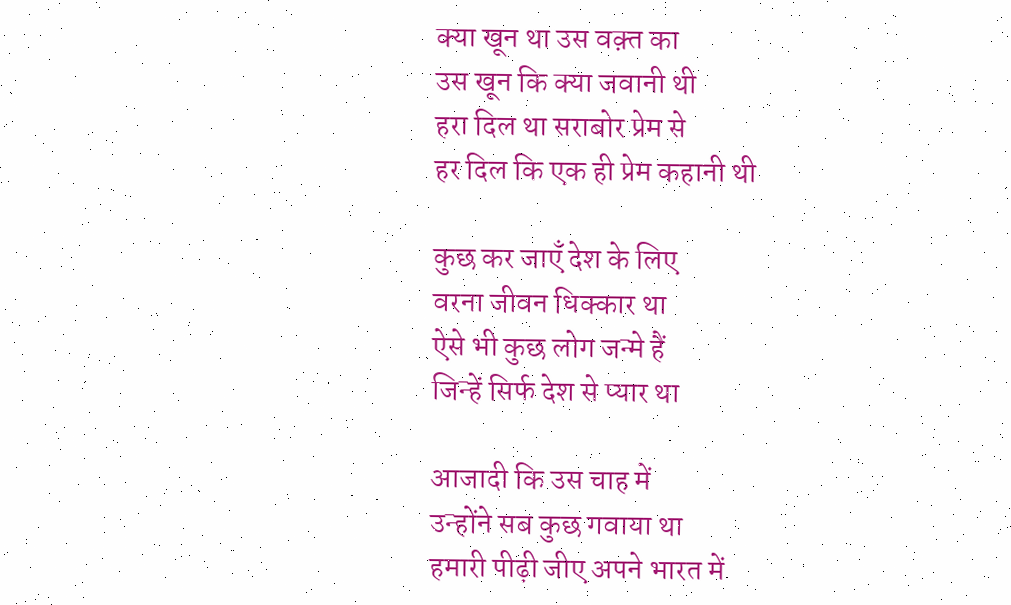क्या खून था उस वक़्त का
उस खून कि क्या जवानी थी
हरा दिल था सराबोर प्रेम से
हर दिल कि एक ही प्रेम कहानी थी

कुछ कर जाएँ देश के लिए
वरना जीवन धिक्कार था
ऐसे भी कुछ लोग जन्मे हैं
जिन्हें सिर्फ देश से प्यार था

आजादी कि उस चाह में
उन्होंने सब कुछ गवाया था
हमारी पीढ़ी जीए अपने भारत में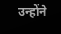उन्होंने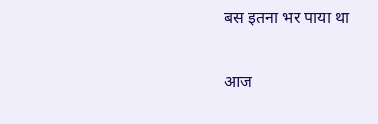बस इतना भर पाया था

आज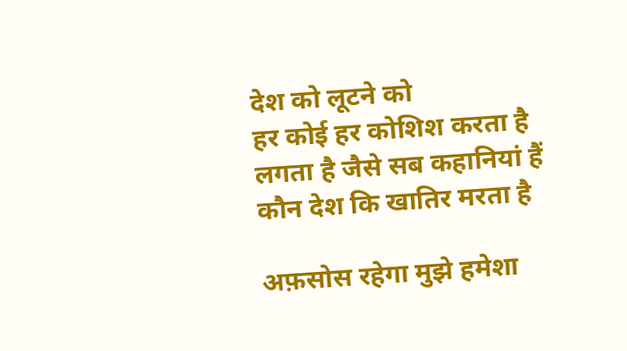देश को लूटने को
हर कोई हर कोशिश करता है
लगता है जैसे सब कहानियां हैं
कौन देश कि खातिर मरता है

अफ़सोस रहेगा मुझे हमेशा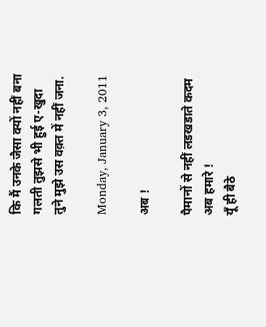कि मैं उनके जैसा क्यों नहीं बना
गलती तुझसे भी हुई ए-खुदा
तुने मुझे उस वक़्त में नहीं जना.

Monday, January 3, 2011

अब !

पैमानों से नहीं लडखडाते कदम अब हमारे !
यूँ ही बैठे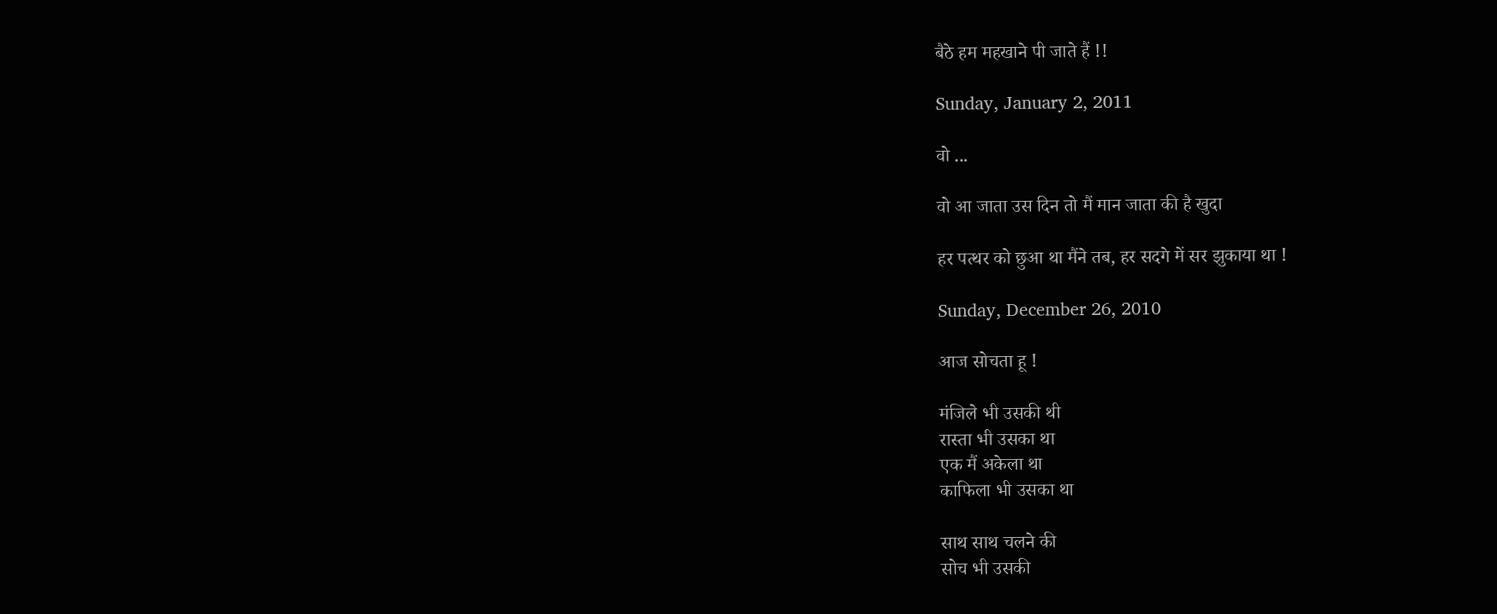बैठे हम महखाने पी जाते हैं !!

Sunday, January 2, 2011

वो ...

वो आ जाता उस दिन तो मैं मान जाता की है खुदा

हर पत्थर को छुआ था मैंने तब, हर सदगे में सर झुकाया था !

Sunday, December 26, 2010

आज सोचता हू !

मंजिले भी उसकी थी
रास्ता भी उसका था
एक मैं अकेला था
काफिला भी उसका था

साथ साथ चलने की
सोच भी उसकी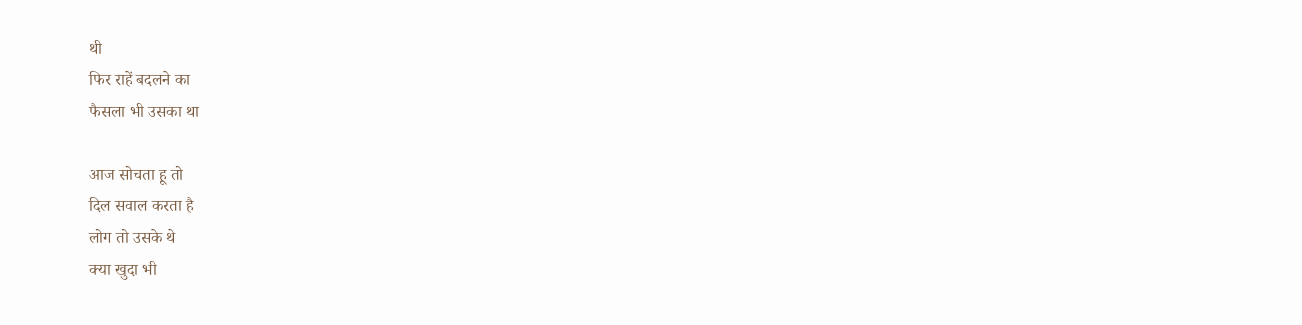थी
फिर राहें बदलने का
फैसला भी उसका था

आज सोचता हू तो
दिल सवाल करता है
लोग तो उसके थे
क्या खुदा भी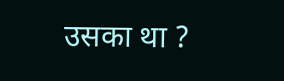उसका था ?